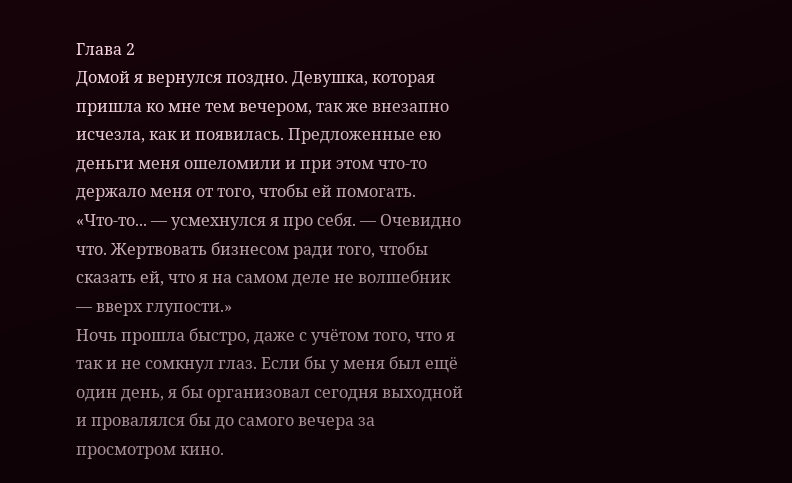Глава 2
Домой я вернулся поздно. Девушка, которая пришла ко мне тем вечером, так же внезапно исчезла, как и появилась. Предложенные ею деньги меня ошеломили и при этом что-то держало меня от того, чтобы ей помогать.
«Что-то... — усмехнулся я про себя. — Очевидно что. Жертвовать бизнесом ради того, чтобы сказать ей, что я на самом деле не волшебник — вверх глупости.»
Ночь прошла быстро, даже с учётом того, что я так и не сомкнул глаз. Если бы у меня был ещё один день, я бы организовал сегодня выходной и провалялся бы до самого вечера за просмотром кино.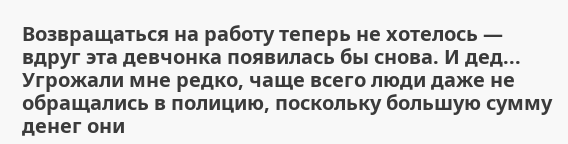Возвращаться на работу теперь не хотелось — вдруг эта девчонка появилась бы снова. И дед... Угрожали мне редко, чаще всего люди даже не обращались в полицию, поскольку большую сумму денег они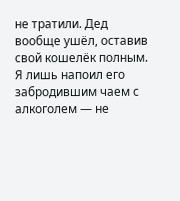не тратили. Дед вообще ушёл, оставив свой кошелёк полным. Я лишь напоил его забродившим чаем с алкоголем — не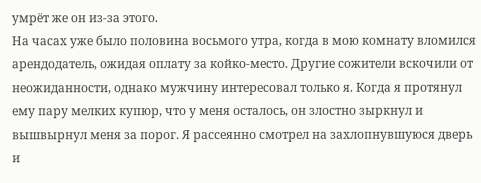умрёт же он из-за этого.
На часах уже было половина восьмого утра, когда в мою комнату вломился арендодатель, ожидая оплату за койко-место. Другие сожители вскочили от неожиданности, однако мужчину интересовал только я. Когда я протянул ему пару мелких купюр, что у меня осталось, он злостно зыркнул и вышвырнул меня за порог. Я рассеянно смотрел на захлопнувшуюся дверь и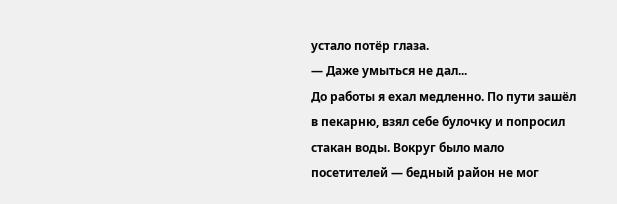устало потёр глаза.
— Даже умыться не дал...
До работы я ехал медленно. По пути зашёл в пекарню, взял себе булочку и попросил стакан воды. Вокруг было мало посетителей — бедный район не мог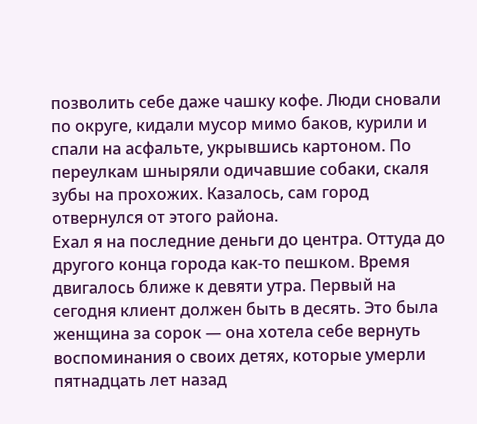позволить себе даже чашку кофе. Люди сновали по округе, кидали мусор мимо баков, курили и спали на асфальте, укрывшись картоном. По переулкам шныряли одичавшие собаки, скаля зубы на прохожих. Казалось, сам город отвернулся от этого района.
Ехал я на последние деньги до центра. Оттуда до другого конца города как-то пешком. Время двигалось ближе к девяти утра. Первый на сегодня клиент должен быть в десять. Это была женщина за сорок — она хотела себе вернуть воспоминания о своих детях, которые умерли пятнадцать лет назад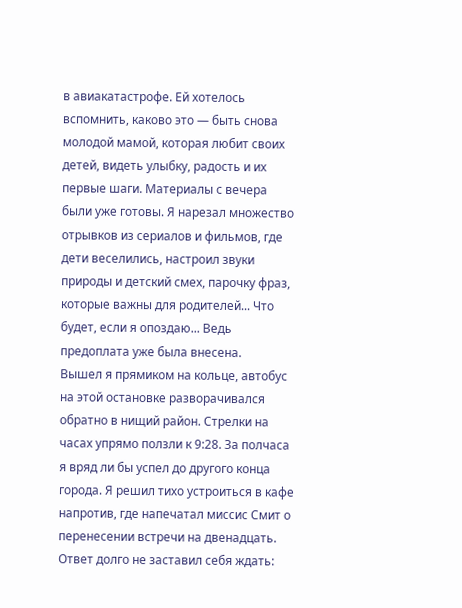в авиакатастрофе. Ей хотелось вспомнить, каково это — быть снова молодой мамой, которая любит своих детей, видеть улыбку, радость и их первые шаги. Материалы с вечера были уже готовы. Я нарезал множество отрывков из сериалов и фильмов, где дети веселились, настроил звуки природы и детский смех, парочку фраз, которые важны для родителей... Что будет, если я опоздаю... Ведь предоплата уже была внесена.
Вышел я прямиком на кольце, автобус на этой остановке разворачивался обратно в нищий район. Стрелки на часах упрямо ползли к 9:28. За полчаса я вряд ли бы успел до другого конца города. Я решил тихо устроиться в кафе напротив, где напечатал миссис Смит о перенесении встречи на двенадцать. Ответ долго не заставил себя ждать: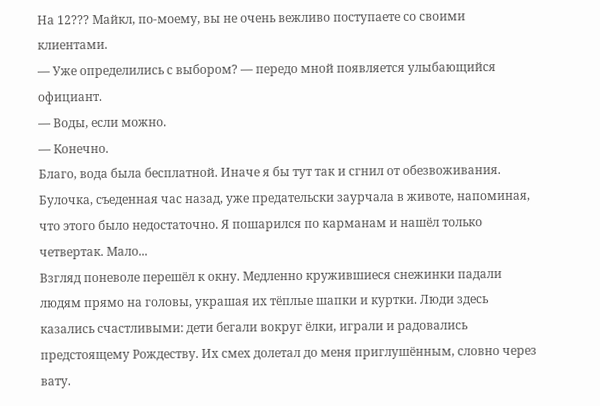На 12??? Майкл, по-моему, вы не очень вежливо поступаете со своими клиентами.
— Уже определились с выбором? — передо мной появляется улыбающийся официант.
— Воды, если можно.
— Конечно.
Благо, вода была бесплатной. Иначе я бы тут так и сгнил от обезвоживания. Булочка, съеденная час назад, уже предательски заурчала в животе, напоминая, что этого было недостаточно. Я пошарился по карманам и нашёл только четвертак. Мало...
Взгляд поневоле перешёл к окну. Медленно кружившиеся снежинки падали людям прямо на головы, украшая их тёплые шапки и куртки. Люди здесь казались счастливыми: дети бегали вокруг ёлки, играли и радовались предстоящему Рождеству. Их смех долетал до меня приглушённым, словно через вату.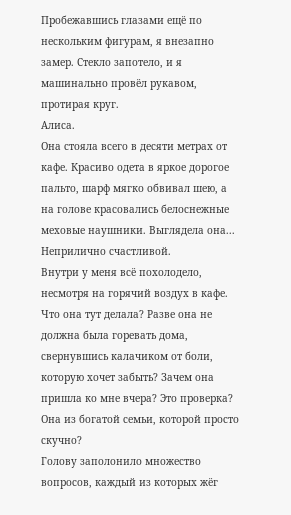Пробежавшись глазами ещё по нескольким фигурам, я внезапно замер. Стекло запотело, и я машинально провёл рукавом, протирая круг.
Алиса.
Она стояла всего в десяти метрах от кафе. Красиво одета в яркое дорогое пальто, шарф мягко обвивал шею, а на голове красовались белоснежные меховые наушники. Выглядела она... Неприлично счастливой.
Внутри у меня всё похолодело, несмотря на горячий воздух в кафе. Что она тут делала? Разве она не должна была горевать дома, свернувшись калачиком от боли, которую хочет забыть? Зачем она пришла ко мне вчера? Это проверка? Она из богатой семьи, которой просто скучно?
Голову заполонило множество вопросов, каждый из которых жёг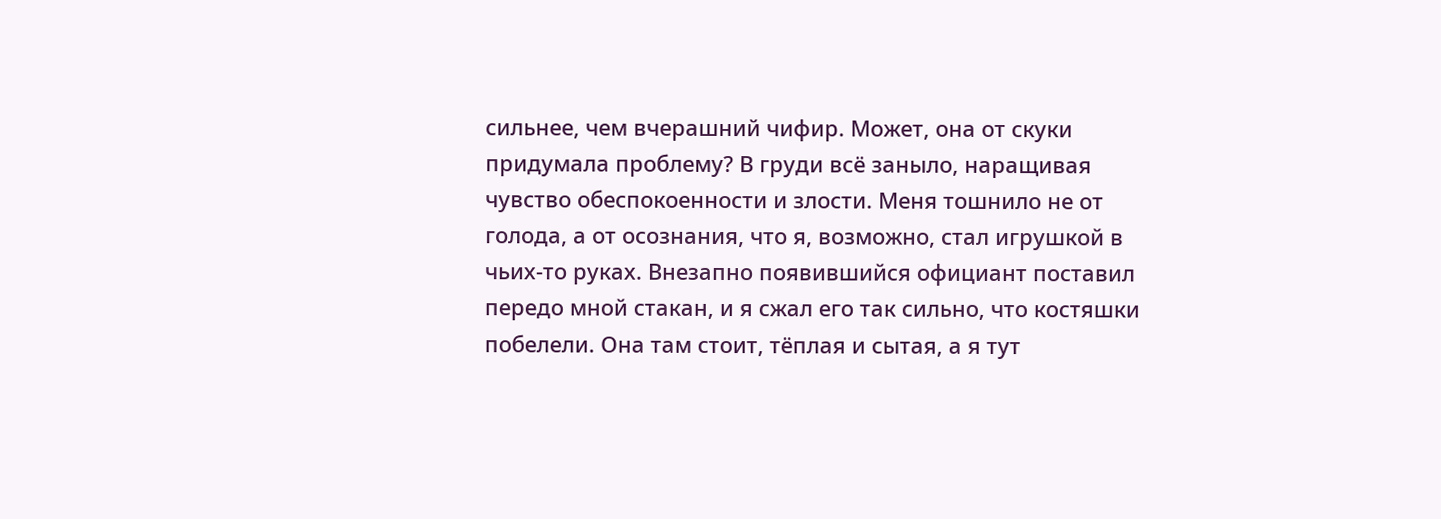сильнее, чем вчерашний чифир. Может, она от скуки придумала проблему? В груди всё заныло, наращивая чувство обеспокоенности и злости. Меня тошнило не от голода, а от осознания, что я, возможно, стал игрушкой в чьих-то руках. Внезапно появившийся официант поставил передо мной стакан, и я сжал его так сильно, что костяшки побелели. Она там стоит, тёплая и сытая, а я тут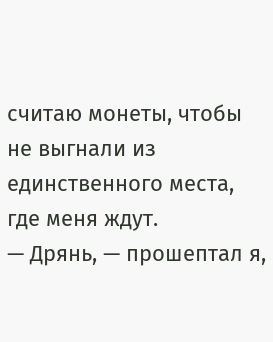считаю монеты, чтобы не выгнали из единственного места, где меня ждут.
— Дрянь, — прошептал я,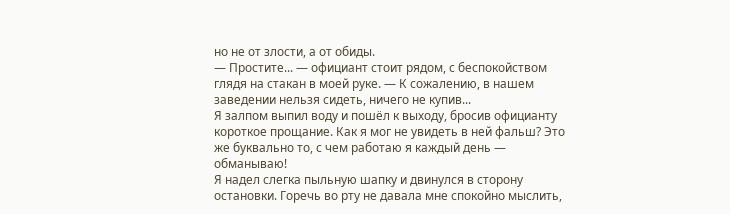но не от злости, а от обиды.
— Простите... — официант стоит рядом, с беспокойством глядя на стакан в моей руке. — К сожалению, в нашем заведении нельзя сидеть, ничего не купив...
Я залпом выпил воду и пошёл к выходу, бросив официанту короткое прощание. Как я мог не увидеть в ней фальш? Это же буквально то, с чем работаю я каждый день — обманываю!
Я надел слегка пыльную шапку и двинулся в сторону остановки. Горечь во рту не давала мне спокойно мыслить,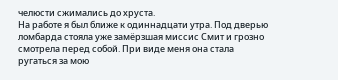челюсти сжимались до хруста.
На работе я был ближе к одиннадцати утра. Под дверью ломбарда стояла уже замёрзшая миссис Смит и грозно смотрела перед собой. При виде меня она стала ругаться за мою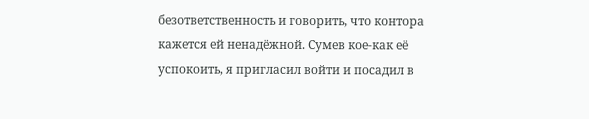безответственность и говорить, что контора кажется ей ненадёжной. Сумев кое-как её успокоить, я пригласил войти и посадил в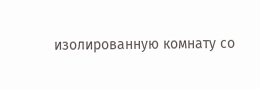изолированную комнату со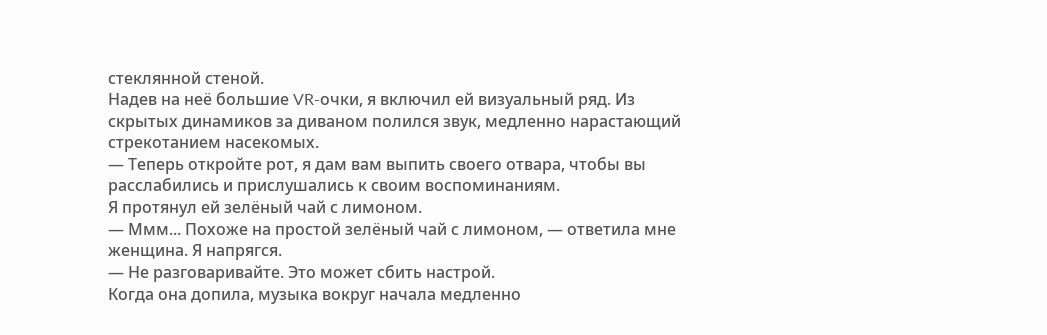стеклянной стеной.
Надев на неё большие VR-очки, я включил ей визуальный ряд. Из скрытых динамиков за диваном полился звук, медленно нарастающий стрекотанием насекомых.
— Теперь откройте рот, я дам вам выпить своего отвара, чтобы вы расслабились и прислушались к своим воспоминаниям.
Я протянул ей зелёный чай с лимоном.
— Ммм... Похоже на простой зелёный чай с лимоном, — ответила мне женщина. Я напрягся.
— Не разговаривайте. Это может сбить настрой.
Когда она допила, музыка вокруг начала медленно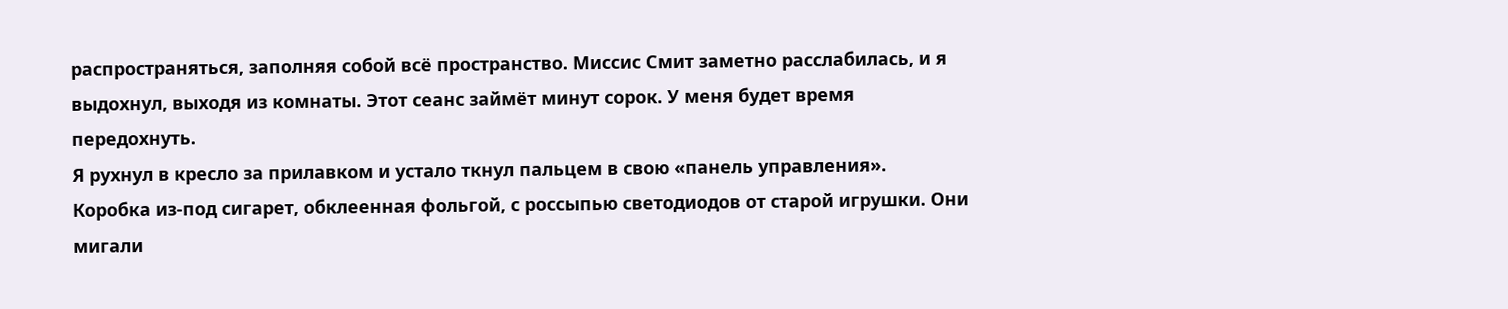распространяться, заполняя собой всё пространство. Миссис Смит заметно расслабилась, и я выдохнул, выходя из комнаты. Этот сеанс займёт минут сорок. У меня будет время передохнуть.
Я рухнул в кресло за прилавком и устало ткнул пальцем в свою «панель управления». Коробка из-под сигарет, обклеенная фольгой, с россыпью светодиодов от старой игрушки. Они мигали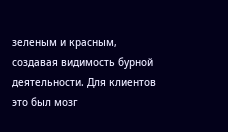зеленым и красным, создавая видимость бурной деятельности. Для клиентов это был мозг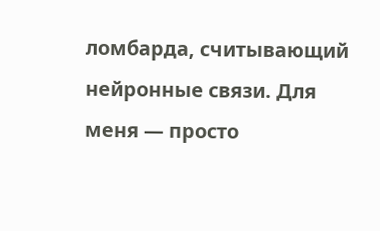ломбарда, считывающий нейронные связи. Для меня — просто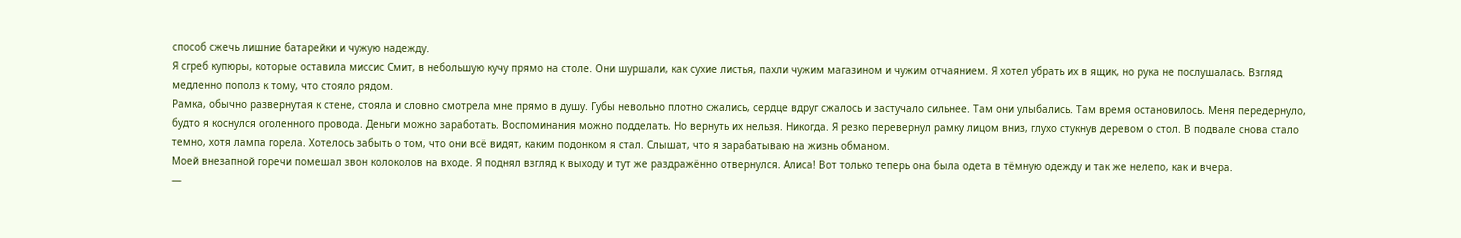способ сжечь лишние батарейки и чужую надежду.
Я сгреб купюры, которые оставила миссис Смит, в небольшую кучу прямо на столе. Они шуршали, как сухие листья, пахли чужим магазином и чужим отчаянием. Я хотел убрать их в ящик, но рука не послушалась. Взгляд медленно пополз к тому, что стояло рядом.
Рамка, обычно развернутая к стене, стояла и словно смотрела мне прямо в душу. Губы невольно плотно сжались, сердце вдруг сжалось и застучало сильнее. Там они улыбались. Там время остановилось. Меня передернуло, будто я коснулся оголенного провода. Деньги можно заработать. Воспоминания можно подделать. Но вернуть их нельзя. Никогда. Я резко перевернул рамку лицом вниз, глухо стукнув деревом о стол. В подвале снова стало темно, хотя лампа горела. Хотелось забыть о том, что они всё видят, каким подонком я стал. Слышат, что я зарабатываю на жизнь обманом.
Моей внезапной горечи помешал звон колоколов на входе. Я поднял взгляд к выходу и тут же раздражённо отвернулся. Алиса! Вот только теперь она была одета в тёмную одежду и так же нелепо, как и вчера.
—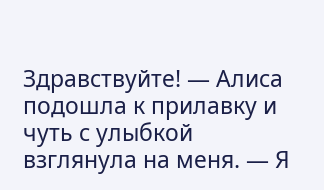Здравствуйте! — Алиса подошла к прилавку и чуть с улыбкой взглянула на меня. — Я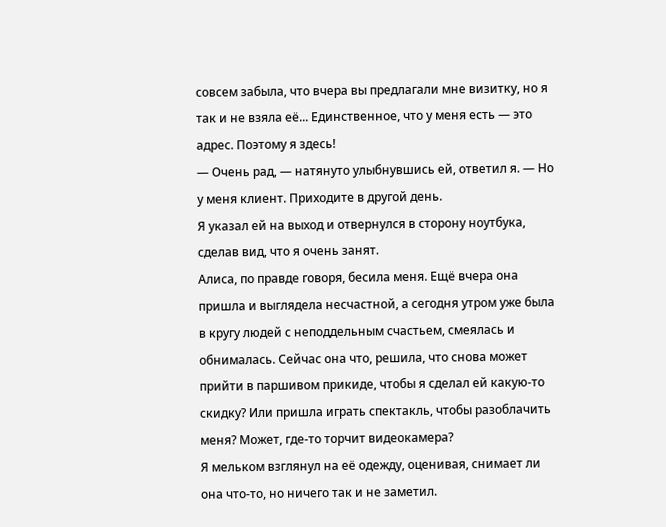совсем забыла, что вчера вы предлагали мне визитку, но я так и не взяла её... Единственное, что у меня есть — это адрес. Поэтому я здесь!
— Очень рад, — натянуто улыбнувшись ей, ответил я. — Но у меня клиент. Приходите в другой день.
Я указал ей на выход и отвернулся в сторону ноутбука, сделав вид, что я очень занят.
Алиса, по правде говоря, бесила меня. Ещё вчера она пришла и выглядела несчастной, а сегодня утром уже была в кругу людей с неподдельным счастьем, смеялась и обнималась. Сейчас она что, решила, что снова может прийти в паршивом прикиде, чтобы я сделал ей какую-то скидку? Или пришла играть спектакль, чтобы разоблачить меня? Может, где-то торчит видеокамера?
Я мельком взглянул на её одежду, оценивая, снимает ли она что-то, но ничего так и не заметил.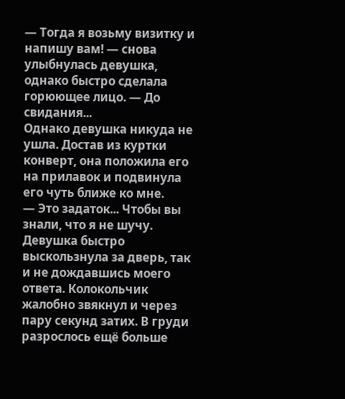— Тогда я возьму визитку и напишу вам! — снова улыбнулась девушка, однако быстро сделала горюющее лицо. — До свидания...
Однако девушка никуда не ушла. Достав из куртки конверт, она положила его на прилавок и подвинула его чуть ближе ко мне.
— Это задаток... Чтобы вы знали, что я не шучу.
Девушка быстро выскользнула за дверь, так и не дождавшись моего ответа. Колокольчик жалобно звякнул и через пару секунд затих. В груди разрослось ещё больше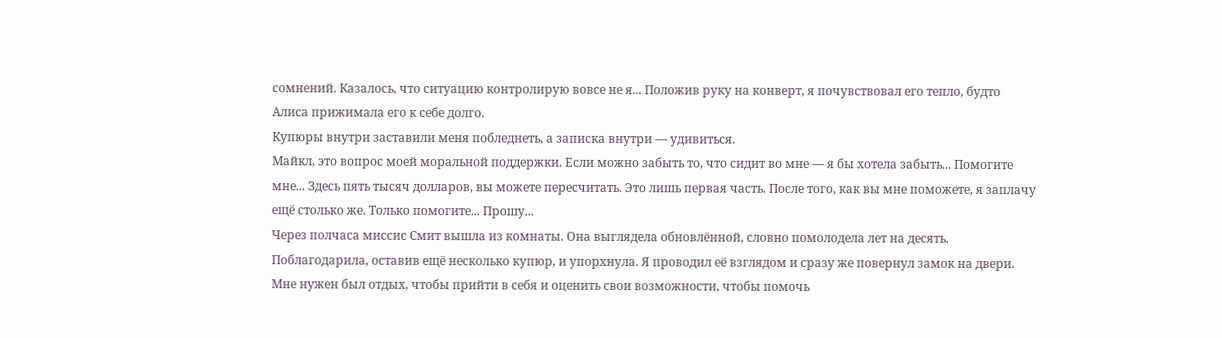сомнений. Казалось, что ситуацию контролирую вовсе не я... Положив руку на конверт, я почувствовал его тепло, будто Алиса прижимала его к себе долго.
Купюры внутри заставили меня побледнеть, а записка внутри — удивиться.
Майкл, это вопрос моей моральной поддержки. Если можно забыть то, что сидит во мне — я бы хотела забыть... Помогите мне... Здесь пять тысяч долларов, вы можете пересчитать. Это лишь первая часть. После того, как вы мне поможете, я заплачу ещё столько же. Только помогите... Прошу...
Через полчаса миссис Смит вышла из комнаты. Она выглядела обновлённой, словно помолодела лет на десять. Поблагодарила, оставив ещё несколько купюр, и упорхнула. Я проводил её взглядом и сразу же повернул замок на двери. Мне нужен был отдых, чтобы прийти в себя и оценить свои возможности, чтобы помочь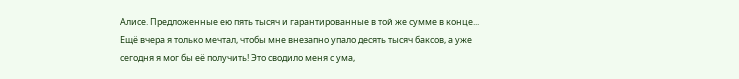Алисе. Предложенные ею пять тысяч и гарантированные в той же сумме в конце... Ещё вчера я только мечтал, чтобы мне внезапно упало десять тысяч баксов, а уже сегодня я мог бы её получить! Это сводило меня с ума,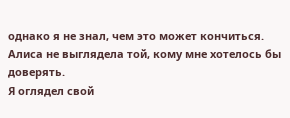однако я не знал, чем это может кончиться.
Алиса не выглядела той, кому мне хотелось бы доверять.
Я оглядел свой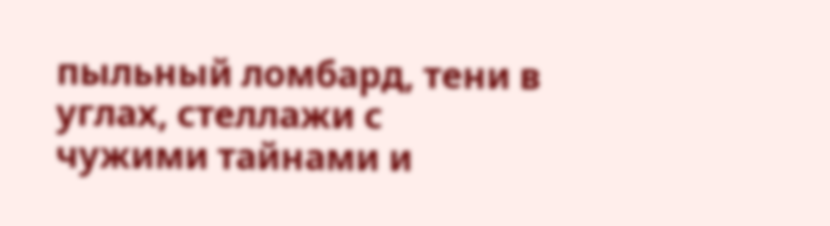пыльный ломбард, тени в углах, стеллажи с чужими тайнами и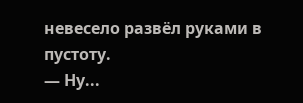невесело развёл руками в пустоту.
— Ну...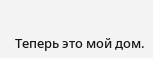Теперь это мой дом.